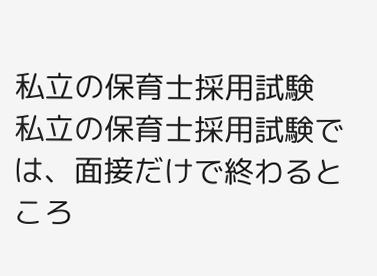私立の保育士採用試験
私立の保育士採用試験では、面接だけで終わるところ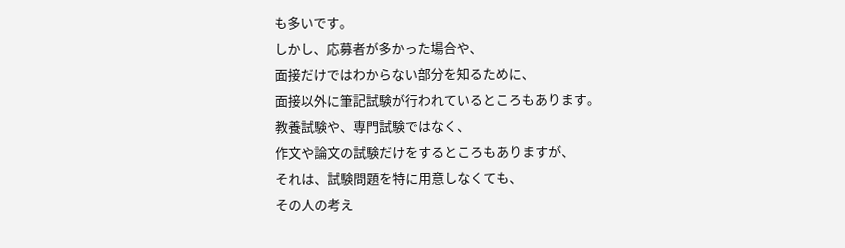も多いです。
しかし、応募者が多かった場合や、
面接だけではわからない部分を知るために、
面接以外に筆記試験が行われているところもあります。
教養試験や、専門試験ではなく、
作文や論文の試験だけをするところもありますが、
それは、試験問題を特に用意しなくても、
その人の考え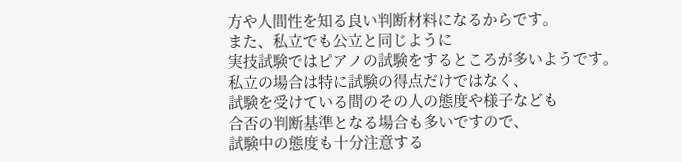方や人間性を知る良い判断材料になるからです。
また、私立でも公立と同じように
実技試験ではピアノの試験をするところが多いようです。
私立の場合は特に試験の得点だけではなく、
試験を受けている間のその人の態度や様子なども
合否の判断基準となる場合も多いですので、
試験中の態度も十分注意する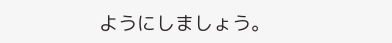ようにしましょう。